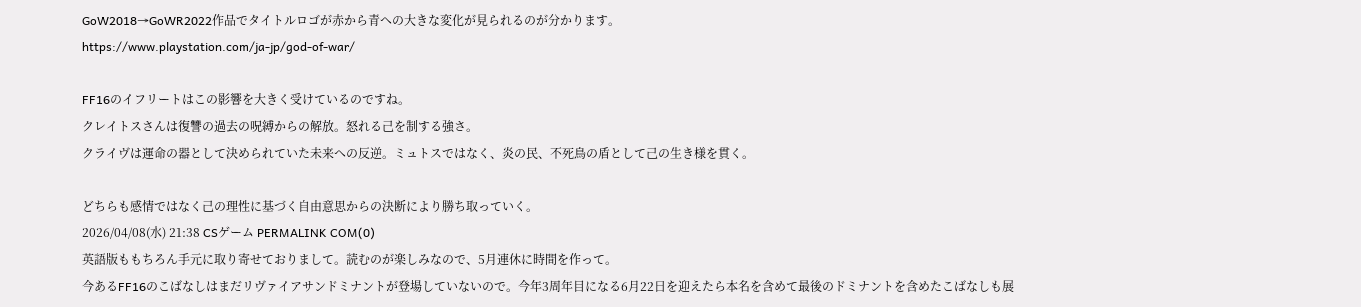GoW2018→GoWR2022作品でタイトルロゴが赤から青への大きな変化が見られるのが分かります。
https://www.playstation.com/ja-jp/god-of-war/

FF16のイフリートはこの影響を大きく受けているのですね。
クレイトスさんは復讐の過去の呪縛からの解放。怒れる己を制する強さ。
クライヴは運命の器として決められていた未来への反逆。ミュトスではなく、炎の民、不死鳥の盾として己の生き様を貫く。

どちらも感情ではなく己の理性に基づく自由意思からの決断により勝ち取っていく。
2026/04/08(水) 21:38 CSゲーム PERMALINK COM(0)
英語版ももちろん手元に取り寄せておりまして。読むのが楽しみなので、5月連休に時間を作って。
今あるFF16のこばなしはまだリヴァイアサンドミナントが登場していないので。今年3周年目になる6月22日を迎えたら本名を含めて最後のドミナントを含めたこばなしも展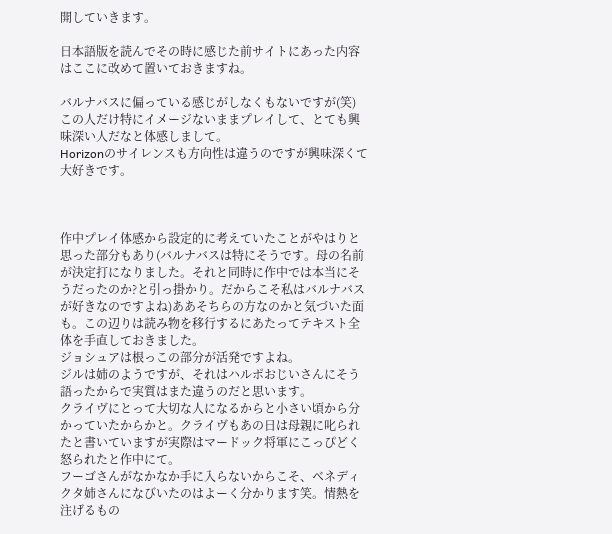開していきます。

日本語版を読んでその時に感じた前サイトにあった内容はここに改めて置いておきますね。

バルナバスに偏っている感じがしなくもないですが(笑)
この人だけ特にイメージないままプレイして、とても興味深い人だなと体感しまして。
Horizonのサイレンスも方向性は違うのですが興味深くて大好きです。



作中プレイ体感から設定的に考えていたことがやはりと思った部分もあり(バルナバスは特にそうです。母の名前が決定打になりました。それと同時に作中では本当にそうだったのか?と引っ掛かり。だからこそ私はバルナバスが好きなのですよね)ああそちらの方なのかと気づいた面も。この辺りは読み物を移行するにあたってテキスト全体を手直しておきました。
ジョシュアは根っこの部分が活発ですよね。
ジルは姉のようですが、それはハルポおじいさんにそう語ったからで実質はまた違うのだと思います。
クライヴにとって大切な人になるからと小さい頃から分かっていたからかと。クライヴもあの日は母親に叱られたと書いていますが実際はマードック将軍にこっぴどく怒られたと作中にて。
フーゴさんがなかなか手に入らないからこそ、ベネディクタ姉さんになびいたのはよーく分かります笑。情熱を注げるもの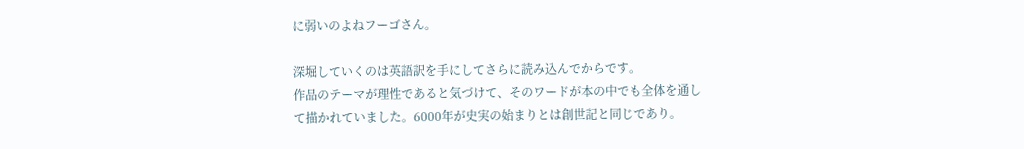に弱いのよねフーゴさん。

深堀していくのは英語訳を手にしてさらに読み込んでからです。
作品のテーマが理性であると気づけて、そのワードが本の中でも全体を通して描かれていました。6000年が史実の始まりとは創世記と同じであり。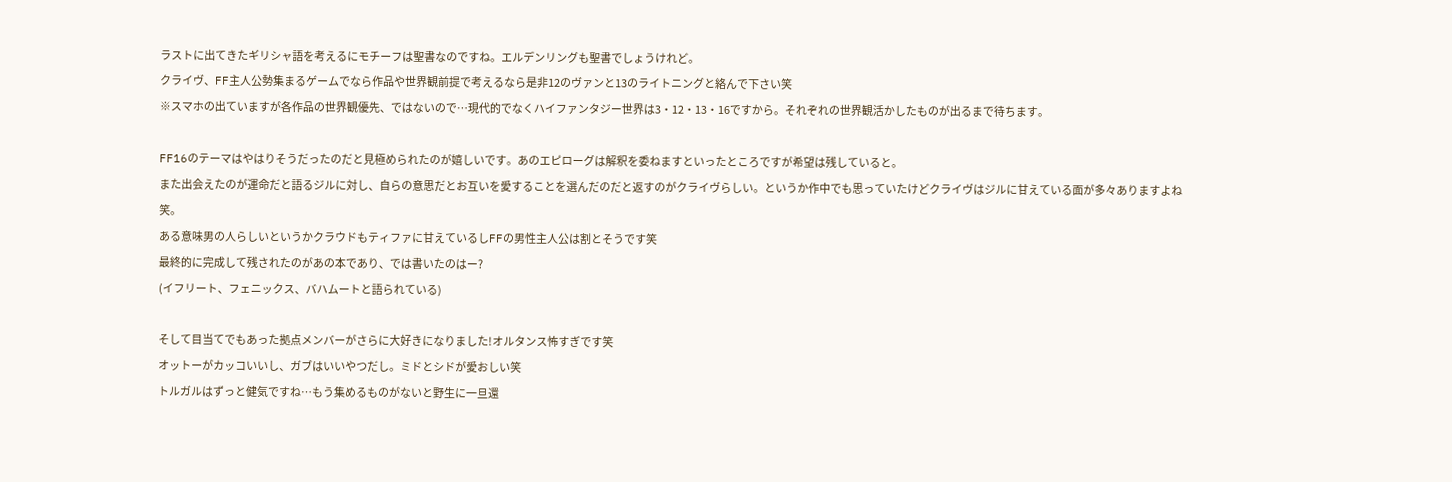ラストに出てきたギリシャ語を考えるにモチーフは聖書なのですね。エルデンリングも聖書でしょうけれど。
クライヴ、FF主人公勢集まるゲームでなら作品や世界観前提で考えるなら是非12のヴァンと13のライトニングと絡んで下さい笑
※スマホの出ていますが各作品の世界観優先、ではないので…現代的でなくハイファンタジー世界は3・12・13・16ですから。それぞれの世界観活かしたものが出るまで待ちます。

FF16のテーマはやはりそうだったのだと見極められたのが嬉しいです。あのエピローグは解釈を委ねますといったところですが希望は残していると。
また出会えたのが運命だと語るジルに対し、自らの意思だとお互いを愛することを選んだのだと返すのがクライヴらしい。というか作中でも思っていたけどクライヴはジルに甘えている面が多々ありますよね笑。
ある意味男の人らしいというかクラウドもティファに甘えているしFFの男性主人公は割とそうです笑
最終的に完成して残されたのがあの本であり、では書いたのはー?
(イフリート、フェニックス、バハムートと語られている)

そして目当てでもあった拠点メンバーがさらに大好きになりました!オルタンス怖すぎです笑
オットーがカッコいいし、ガブはいいやつだし。ミドとシドが愛おしい笑
トルガルはずっと健気ですね…もう集めるものがないと野生に一旦還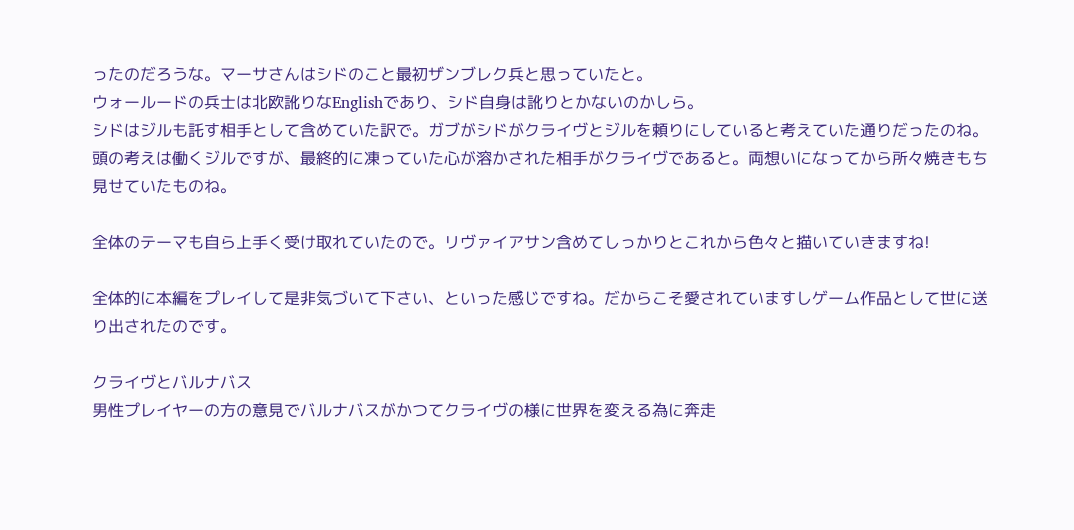ったのだろうな。マーサさんはシドのこと最初ザンブレク兵と思っていたと。
ウォールードの兵士は北欧訛りなEnglishであり、シド自身は訛りとかないのかしら。
シドはジルも託す相手として含めていた訳で。ガブがシドがクライヴとジルを頼りにしていると考えていた通りだったのね。
頭の考えは働くジルですが、最終的に凍っていた心が溶かされた相手がクライヴであると。両想いになってから所々焼きもち見せていたものね。

全体のテーマも自ら上手く受け取れていたので。リヴァイアサン含めてしっかりとこれから色々と描いていきますね!

全体的に本編をプレイして是非気づいて下さい、といった感じですね。だからこそ愛されていますしゲーム作品として世に送り出されたのです。

クライヴとバルナバス
男性プレイヤーの方の意見でバルナバスがかつてクライヴの様に世界を変える為に奔走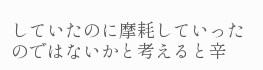していたのに摩耗していったのではないかと考えると辛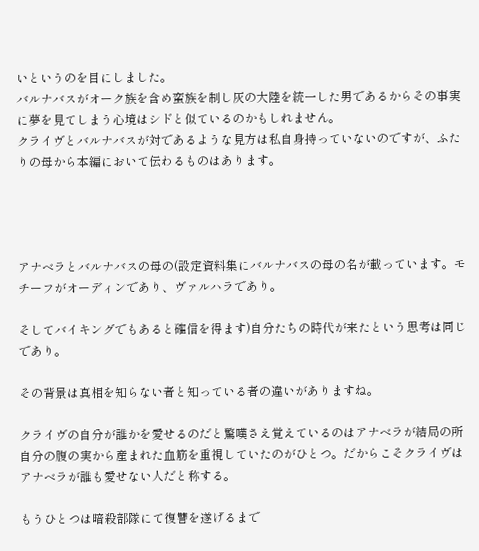いというのを目にしました。
バルナバスがオーク族を含め蛮族を制し灰の大陸を統一した男であるからその事実に夢を見てしまう心境はシドと似ているのかもしれません。
クライヴとバルナバスが対であるような見方は私自身持っていないのですが、ふたりの母から本編において伝わるものはあります。




アナベラとバルナバスの母の(設定資料集にバルナバスの母の名が載っています。モチーフがオーディンであり、ヴァルハラであり。

そしてバイキングでもあると確信を得ます)自分たちの時代が来たという思考は同じであり。

その背景は真相を知らない者と知っている者の違いがありますね。

クライヴの自分が誰かを愛せるのだと驚嘆さえ覚えているのはアナベラが結局の所自分の腹の実から産まれた血筋を重視していたのがひとつ。だからこそクライヴはアナベラが誰も愛せない人だと称する。

もうひとつは暗殺部隊にて復讐を遂げるまで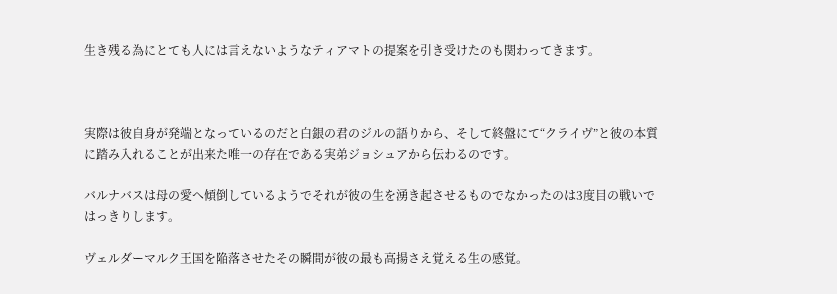生き残る為にとても人には言えないようなティアマトの提案を引き受けたのも関わってきます。



実際は彼自身が発端となっているのだと白銀の君のジルの語りから、そして終盤にて“クライヴ”と彼の本質に踏み入れることが出来た唯一の存在である実弟ジョシュアから伝わるのです。

バルナバスは母の愛へ傾倒しているようでそれが彼の生を湧き起させるものでなかったのは3度目の戦いではっきりします。

ヴェルダーマルク王国を陥落させたその瞬間が彼の最も高揚さえ覚える生の感覚。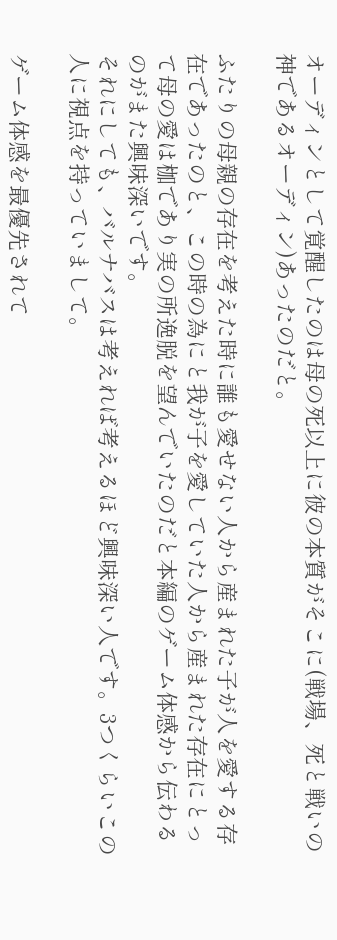オーディンとして覚醒したのは母の死以上に彼の本質がそこに(戦場、死と戦いの神であるオーディン)あったのだと。

ふたりの母親の存在を考えた時に誰も愛せない人から産まれた子が人を愛する存在であったのと、この時の為にと我が子を愛していた人から産まれた存在にとって母の愛は枷であり実の所逸脱を望んでいたのだと本編のゲーム体感から伝わるのがまた興味深いです。
それにしても、バルナバスは考えれば考えるほど興味深い人です。3つくらいこの人に視点を持っていまして。

ゲーム体感を最優先されて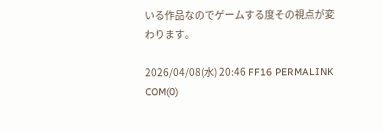いる作品なのでゲームする度その視点が変わります。

2026/04/08(水) 20:46 FF16 PERMALINK COM(0)